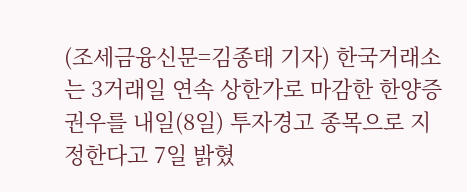(조세금융신문=김종태 기자) 한국거래소는 3거래일 연속 상한가로 마감한 한양증권우를 내일(8일) 투자경고 종목으로 지정한다고 7일 밝혔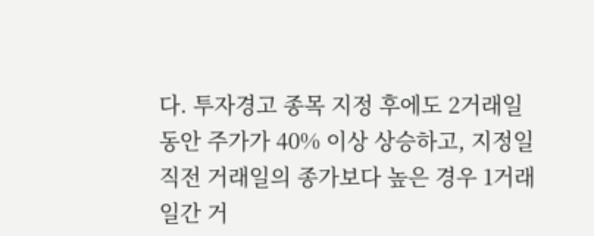다. 투자경고 종목 지정 후에도 2거래일 동안 주가가 40% 이상 상승하고, 지정일 직전 거래일의 종가보다 높은 경우 1거래일간 거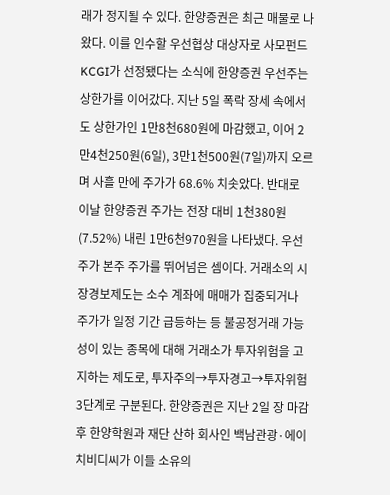래가 정지될 수 있다. 한양증권은 최근 매물로 나왔다. 이를 인수할 우선협상 대상자로 사모펀드 KCGI가 선정됐다는 소식에 한양증권 우선주는 상한가를 이어갔다. 지난 5일 폭락 장세 속에서도 상한가인 1만8천680원에 마감했고, 이어 2만4천250원(6일), 3만1천500원(7일)까지 오르며 사흘 만에 주가가 68.6% 치솟았다. 반대로 이날 한양증권 주가는 전장 대비 1천380원(7.52%) 내린 1만6천970원을 나타냈다. 우선주가 본주 주가를 뛰어넘은 셈이다. 거래소의 시장경보제도는 소수 계좌에 매매가 집중되거나 주가가 일정 기간 급등하는 등 불공정거래 가능성이 있는 종목에 대해 거래소가 투자위험을 고지하는 제도로, 투자주의→투자경고→투자위험 3단계로 구분된다. 한양증권은 지난 2일 장 마감 후 한양학원과 재단 산하 회사인 백남관광·에이치비디씨가 이들 소유의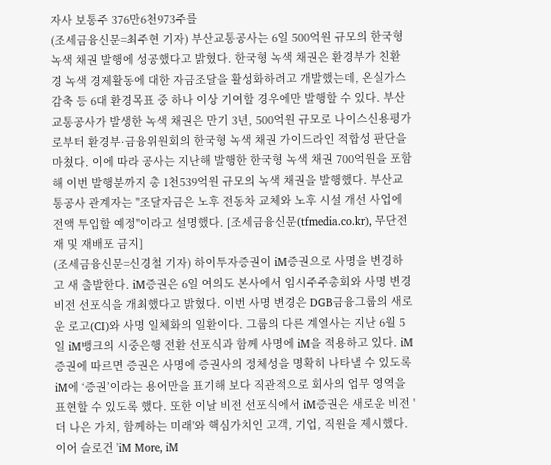자사 보통주 376만6천973주를
(조세금융신문=최주현 기자) 부산교통공사는 6일 500억원 규모의 한국형 녹색 채권 발행에 성공했다고 밝혔다. 한국형 녹색 채권은 환경부가 친환경 녹색 경제활동에 대한 자금조달을 활성화하려고 개발했는데, 온실가스 감축 등 6대 환경목표 중 하나 이상 기여할 경우에만 발행할 수 있다. 부산교통공사가 발생한 녹색 채권은 만기 3년, 500억원 규모로 나이스신용평가로부터 환경부·금융위원회의 한국형 녹색 채권 가이드라인 적합성 판단을 마쳤다. 이에 따라 공사는 지난해 발행한 한국형 녹색 채권 700억원을 포함해 이번 발행분까지 총 1천539억원 규모의 녹색 채권을 발행했다. 부산교통공사 관계자는 "조달자금은 노후 전동차 교체와 노후 시설 개선 사업에 전액 투입할 예정"이라고 설명했다. [조세금융신문(tfmedia.co.kr), 무단전재 및 재배포 금지]
(조세금융신문=신경철 기자) 하이투자증권이 iM증권으로 사명을 변경하고 새 출발한다. iM증권은 6일 여의도 본사에서 임시주주총회와 사명 변경 비전 선포식을 개최했다고 밝혔다. 이번 사명 변경은 DGB금융그룹의 새로운 로고(CI)와 사명 일체화의 일환이다. 그룹의 다른 계열사는 지난 6월 5일 iM뱅크의 시중은행 전환 선포식과 함께 사명에 iM을 적용하고 있다. iM증권에 따르면 증권은 사명에 증권사의 정체성을 명확히 나타낼 수 있도록 iM에 ‘증권’이라는 용어만을 표기해 보다 직관적으로 회사의 업무 영역을 표현할 수 있도록 했다. 또한 이날 비전 선포식에서 iM증권은 새로운 비전 '더 나은 가치, 함께하는 미래'와 핵심가치인 고객, 기업, 직원을 제시했다. 이어 슬로건 'iM More, iM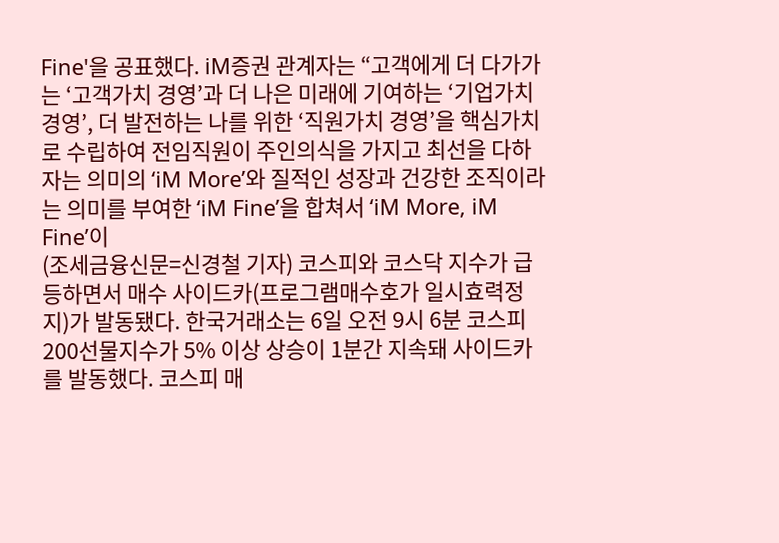Fine'을 공표했다. iM증권 관계자는 “고객에게 더 다가가는 ‘고객가치 경영’과 더 나은 미래에 기여하는 ‘기업가치 경영’, 더 발전하는 나를 위한 ‘직원가치 경영’을 핵심가치로 수립하여 전임직원이 주인의식을 가지고 최선을 다하자는 의미의 ‘iM More’와 질적인 성장과 건강한 조직이라는 의미를 부여한 ‘iM Fine’을 합쳐서 ‘iM More, iM Fine’이
(조세금융신문=신경철 기자) 코스피와 코스닥 지수가 급등하면서 매수 사이드카(프로그램매수호가 일시효력정지)가 발동됐다. 한국거래소는 6일 오전 9시 6분 코스피200선물지수가 5% 이상 상승이 1분간 지속돼 사이드카를 발동했다. 코스피 매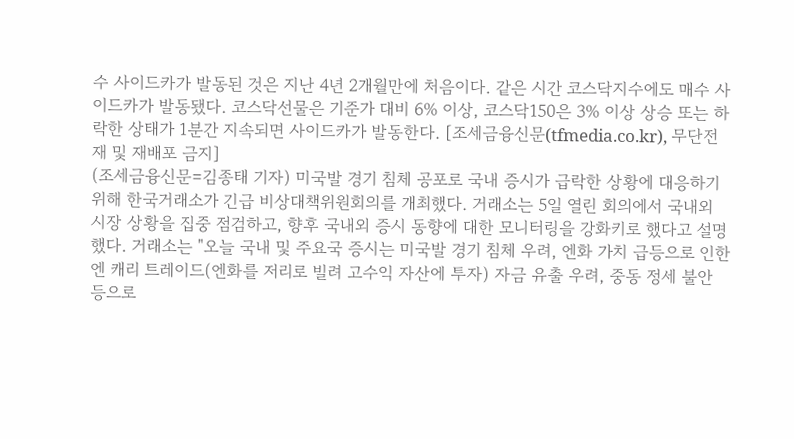수 사이드카가 발동된 것은 지난 4년 2개월만에 처음이다. 같은 시간 코스닥지수에도 매수 사이드카가 발동됐다. 코스닥선물은 기준가 대비 6% 이상, 코스닥150은 3% 이상 상승 또는 하락한 상태가 1분간 지속되면 사이드카가 발동한다. [조세금융신문(tfmedia.co.kr), 무단전재 및 재배포 금지]
(조세금융신문=김종태 기자) 미국발 경기 침체 공포로 국내 증시가 급락한 상황에 대응하기 위해 한국거래소가 긴급 비상대책위원회의를 개최했다. 거래소는 5일 열린 회의에서 국내외 시장 상황을 집중 점검하고, 향후 국내외 증시 동향에 대한 모니터링을 강화키로 했다고 설명했다. 거래소는 "오늘 국내 및 주요국 증시는 미국발 경기 침체 우려, 엔화 가치 급등으로 인한 엔 캐리 트레이드(엔화를 저리로 빌려 고수익 자산에 투자) 자금 유출 우려, 중동 정세 불안 등으로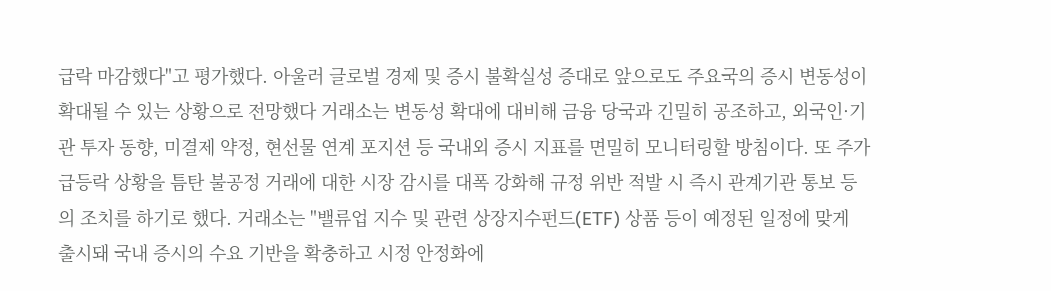급락 마감했다"고 평가했다. 아울러 글로벌 경제 및 증시 불확실성 증대로 앞으로도 주요국의 증시 변동성이 확대될 수 있는 상황으로 전망했다 거래소는 변동성 확대에 대비해 금융 당국과 긴밀히 공조하고, 외국인·기관 투자 동향, 미결제 약정, 현선물 연계 포지션 등 국내외 증시 지표를 면밀히 모니터링할 방침이다. 또 주가 급등락 상황을 틈탄 불공정 거래에 대한 시장 감시를 대폭 강화해 규정 위반 적발 시 즉시 관계기관 통보 등의 조치를 하기로 했다. 거래소는 "밸류업 지수 및 관련 상장지수펀드(ETF) 상품 등이 예정된 일정에 맞게 출시돼 국내 증시의 수요 기반을 확충하고 시정 안정화에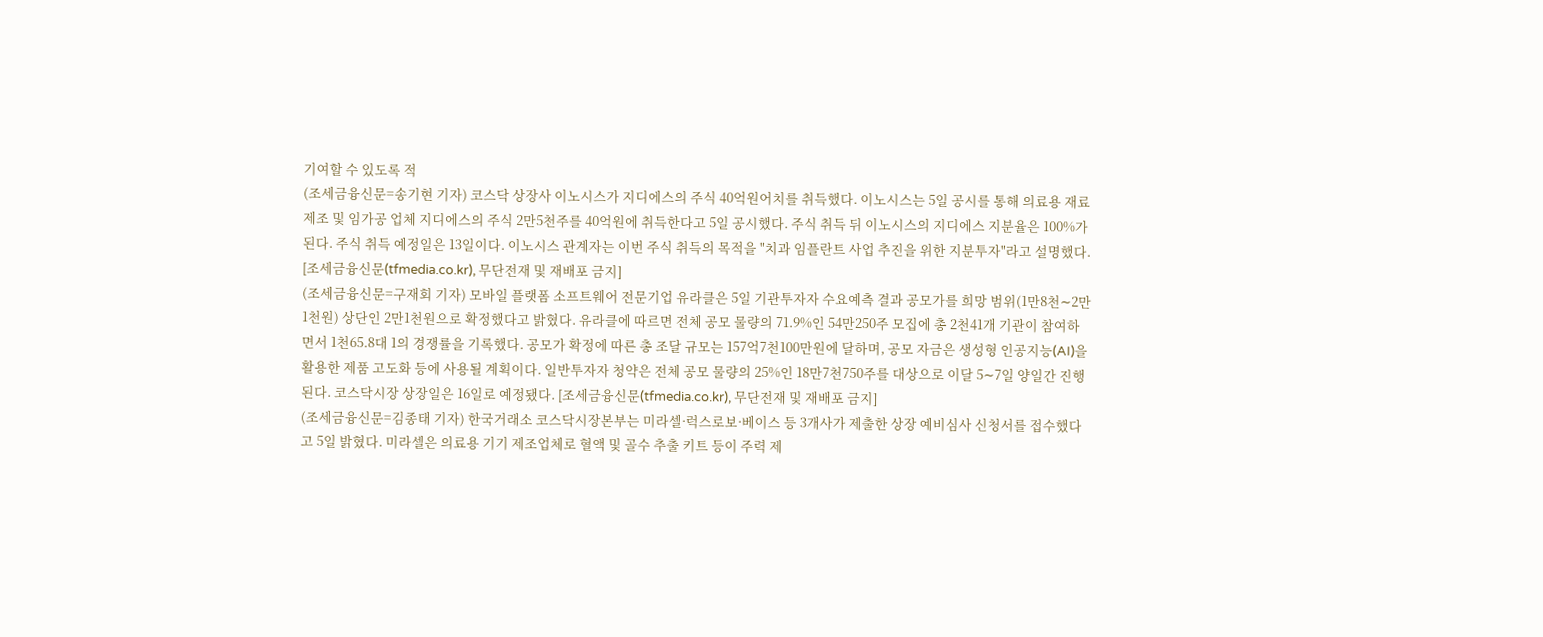기여할 수 있도록 적
(조세금융신문=송기현 기자) 코스닥 상장사 이노시스가 지디에스의 주식 40억원어치를 취득했다. 이노시스는 5일 공시를 통해 의료용 재료 제조 및 임가공 업체 지디에스의 주식 2만5천주를 40억원에 취득한다고 5일 공시했다. 주식 취득 뒤 이노시스의 지디에스 지분율은 100%가 된다. 주식 취득 예정일은 13일이다. 이노시스 관계자는 이번 주식 취득의 목적을 "치과 임플란트 사업 추진을 위한 지분투자"라고 설명했다. [조세금융신문(tfmedia.co.kr), 무단전재 및 재배포 금지]
(조세금융신문=구재회 기자) 모바일 플랫폼 소프트웨어 전문기업 유라클은 5일 기관투자자 수요예측 결과 공모가를 희망 범위(1만8천∼2만1천원) 상단인 2만1천원으로 확정했다고 밝혔다. 유라클에 따르면 전체 공모 물량의 71.9%인 54만250주 모집에 총 2천41개 기관이 참여하면서 1천65.8대 1의 경쟁률을 기록했다. 공모가 확정에 따른 총 조달 규모는 157억7천100만원에 달하며, 공모 자금은 생성형 인공지능(AI)을 활용한 제품 고도화 등에 사용될 계획이다. 일반투자자 청약은 전체 공모 물량의 25%인 18만7천750주를 대상으로 이달 5∼7일 양일간 진행된다. 코스닥시장 상장일은 16일로 예정됐다. [조세금융신문(tfmedia.co.kr), 무단전재 및 재배포 금지]
(조세금융신문=김종태 기자) 한국거래소 코스닥시장본부는 미라셀·럭스로보·베이스 등 3개사가 제출한 상장 예비심사 신청서를 접수했다고 5일 밝혔다. 미라셀은 의료용 기기 제조업체로 혈액 및 골수 추출 키트 등이 주력 제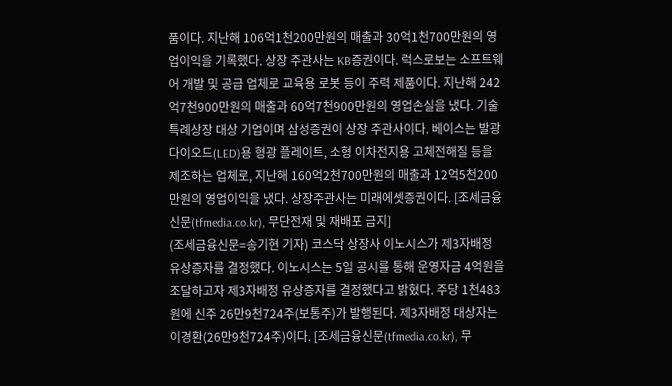품이다. 지난해 106억1천200만원의 매출과 30억1천700만원의 영업이익을 기록했다. 상장 주관사는 KB증권이다. 럭스로보는 소프트웨어 개발 및 공급 업체로 교육용 로봇 등이 주력 제품이다. 지난해 242억7천900만원의 매출과 60억7천900만원의 영업손실을 냈다. 기술특례상장 대상 기업이며 삼성증권이 상장 주관사이다. 베이스는 발광다이오드(LED)용 형광 플레이트, 소형 이차전지용 고체전해질 등을 제조하는 업체로, 지난해 160억2천700만원의 매출과 12억5천200만원의 영업이익을 냈다. 상장주관사는 미래에셋증권이다. [조세금융신문(tfmedia.co.kr), 무단전재 및 재배포 금지]
(조세금융신문=송기현 기자) 코스닥 상장사 이노시스가 제3자배정 유상증자를 결정했다. 이노시스는 5일 공시를 통해 운영자금 4억원을 조달하고자 제3자배정 유상증자를 결정했다고 밝혔다. 주당 1천483원에 신주 26만9천724주(보통주)가 발행된다. 제3자배정 대상자는 이경환(26만9천724주)이다. [조세금융신문(tfmedia.co.kr), 무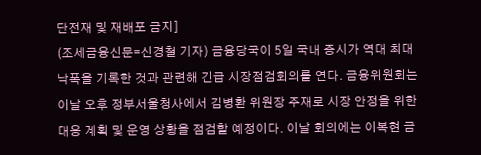단전재 및 재배포 금지]
(조세금융신문=신경철 기자) 금융당국이 5일 국내 증시가 역대 최대 낙폭을 기록한 것과 관련해 긴급 시장점검회의를 연다. 금융위원회는 이날 오후 정부서울청사에서 김병환 위원장 주재로 시장 안정을 위한 대응 계획 및 운영 상황을 점검할 예정이다. 이날 회의에는 이복현 금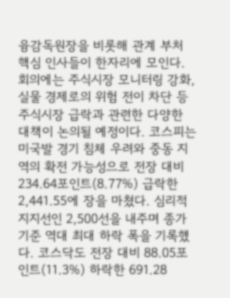융감독원장을 비롯해 관계 부처 핵심 인사들이 한자리에 모인다. 회의에는 주식시장 모니터링 강화, 실물 경제로의 위험 전이 차단 등 주식시장 급락과 관련한 다양한 대책이 논의될 예정이다. 코스피는 미국발 경기 침체 우려와 중동 지역의 확전 가능성으로 전장 대비 234.64포인트(8.77%) 급락한 2,441.55에 장을 마쳤다. 심리적 지지선인 2,500선을 내주며 종가 기준 역대 최대 하락 폭을 기록했다. 코스닥도 전장 대비 88.05포인트(11.3%) 하락한 691.28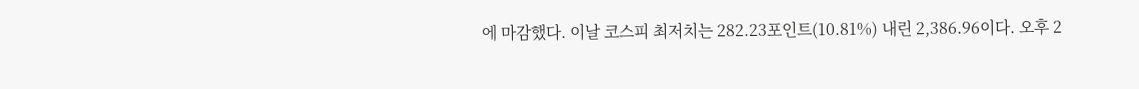에 마감했다. 이날 코스피 최저치는 282.23포인트(10.81%) 내린 2,386.96이다. 오후 2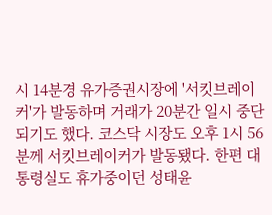시 14분경 유가증권시장에 '서킷브레이커'가 발동하며 거래가 20분간 일시 중단되기도 했다. 코스닥 시장도 오후 1시 56분께 서킷브레이커가 발동됐다. 한편 대통령실도 휴가중이던 성태윤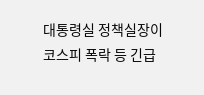대통령실 정책실장이 코스피 폭락 등 긴급